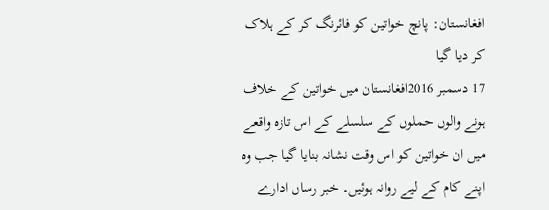افغانستان: پانچ خواتین کو فائرنگ کر کے ہلاک کر دیا گیا
17 دسمبر 2016افغانستان میں خواتین کے خلاف ہونے والوں حملوں کے سلسلے کے اس تازہ واقعے میں ان خواتین کو اس وقت نشانہ بنایا گیا جب وہ اپنے کام کے لیے روانہ ہوئیں۔ خبر رساں ادارے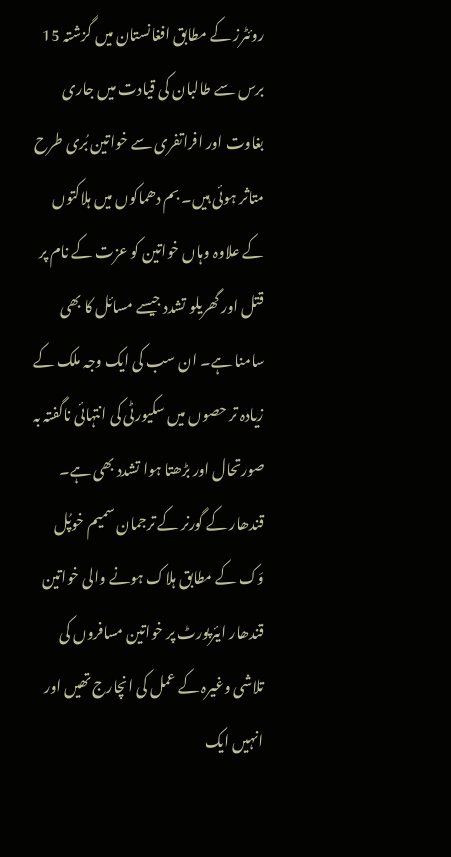روئٹرز کے مطابق افغانستان میں گزشتہ 15 برس سے طالبان کی قیادت میں جاری بغاوت اور افراتفری سے خواتین بُری طرح متاثر ہوئی ہیں۔ بم دھماکوں میں ہلاکتوں کے علاوہ وہاں خواتین کو عزت کے نام پر قتل اور گھریلو تشدد جیسے مسائل کا بھی سامنا ہے۔ ان سب کی ایک وجہ ملک کے زیادہ تر حصوں میں سکیورٹی کی انتہائی ناگفتہ بہ صورتحال اور بڑھتا ہوا تشدد بھی ہے۔
قندھار کے گورنر کے ترجمان سمیم خوپُل وَک کے مطابق ہلاک ہونے والی خواتین قندھار ایئرپورٹ پر خواتین مسافروں کی تلاشی وغیرہ کے عمل کی انچارج تھیں اور انہیں ایک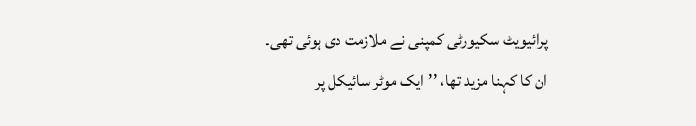پرائیویٹ سکیورٹی کمپنی نے ملازمت دی ہوئی تھی۔
ان کا کہنا مزید تھا، ’’ایک موٹر سائیکل پر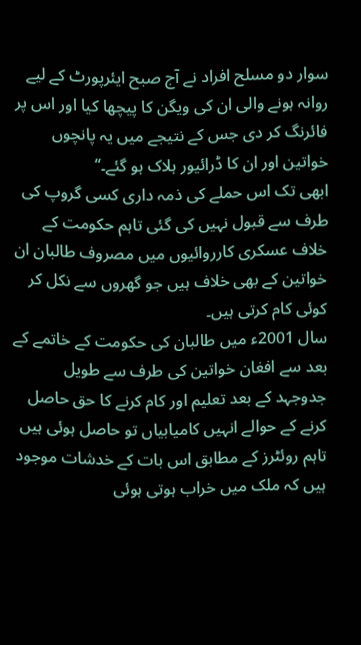سوار دو مسلح افراد نے آج صبح ایئرپورٹ کے لیے روانہ ہونے والی ان کی ویگن کا پیچھا کیا اور اس پر فائرنگ کر دی جس کے نتیجے میں یہ پانچوں خواتین اور ان کا ڈرائیور ہلاک ہو گئے۔‘‘
ابھی تک اس حملے کی ذمہ داری کسی گروپ کی طرف سے قبول نہیں کی گئی تاہم حکومت کے خلاف عسکری کارروائیوں میں مصروف طالبان ان خواتین کے بھی خلاف ہیں جو گھروں سے نکل کر کوئی کام کرتی ہیں۔
سال 2001ء میں طالبان کی حکومت کے خاتمے کے بعد سے افغان خواتین کی طرف سے طویل جدوجہد کے بعد تعلیم اور کام کرنے کا حق حاصل کرنے کے حوالے انہیں کامیابیاں تو حاصل ہوئی ہیں تاہم روئٹرز کے مطابق اس بات کے خدشات موجود ہیں کہ ملک میں خراب ہوتی ہوئی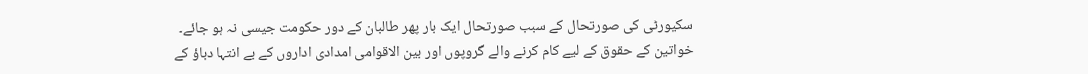سکیورٹی کی صورتحال کے سبب صورتحال ایک بار پھر طالبان کے دور حکومت جیسی نہ ہو جائے۔
خواتین کے حقوق کے لیے کام کرنے والے گروپوں اور بین الاقوامی امدادی اداروں کے بے انتہا دباؤ کے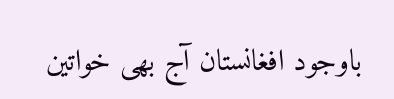باوجود افغانستان آج بھی خواتین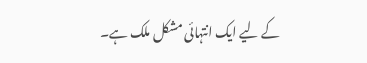کے لیے ایک انتہائی مشکل ملک ہے۔